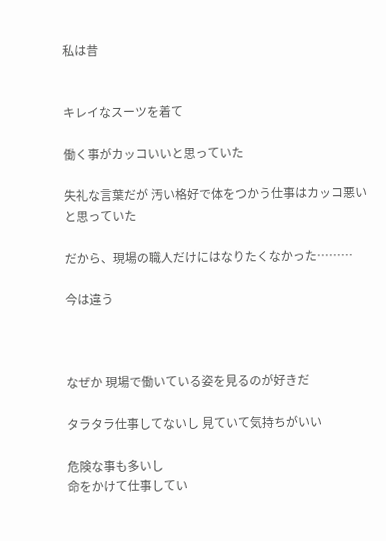私は昔


キレイなスーツを着て

働く事がカッコいいと思っていた

失礼な言葉だが 汚い格好で体をつかう仕事はカッコ悪いと思っていた

だから、現場の職人だけにはなりたくなかった………

今は違う



なぜか 現場で働いている姿を見るのが好きだ

タラタラ仕事してないし 見ていて気持ちがいい

危険な事も多いし
命をかけて仕事してい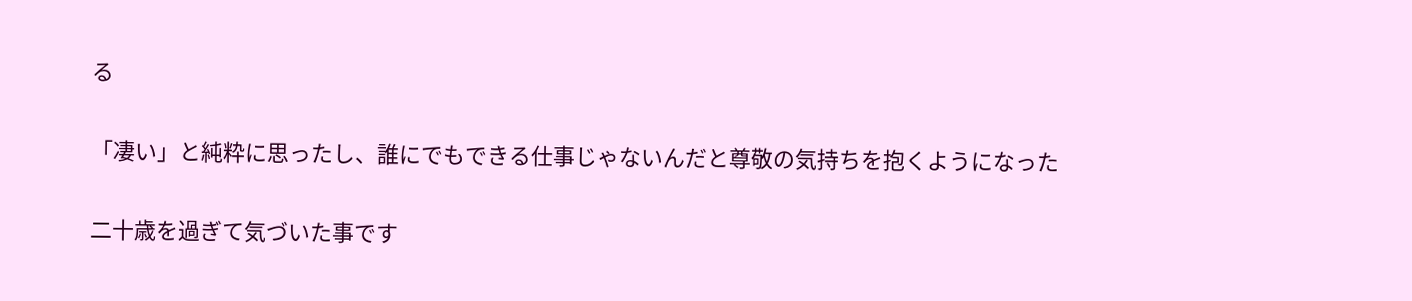る

「凄い」と純粋に思ったし、誰にでもできる仕事じゃないんだと尊敬の気持ちを抱くようになった

二十歳を過ぎて気づいた事です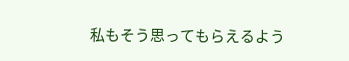私もそう思ってもらえるよう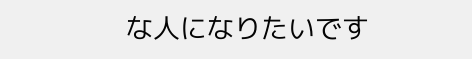な人になりたいです